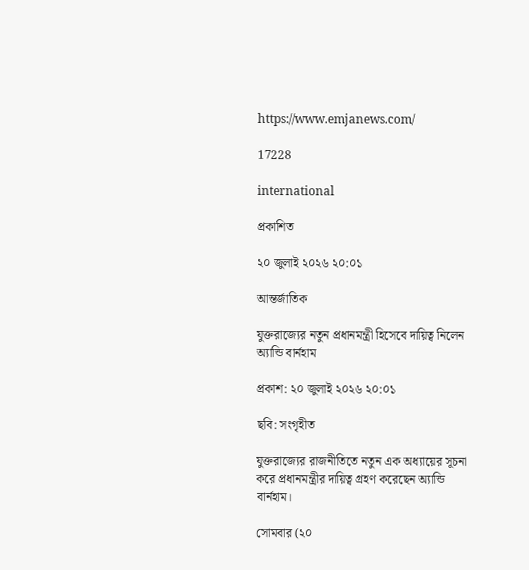https://www.emjanews.com/

17228

international

প্রকাশিত

২০ জুলাই ২০২৬ ২০:০১

আন্তর্জাতিক

যুক্তরাজ্যের নতুন প্রধানমন্ত্রী হিসেবে দায়িত্ব নিলেন অ্যান্ডি বার্নহাম

প্রকাশ: ২০ জুলাই ২০২৬ ২০:০১

ছবি: সংগৃহীত

যুক্তরাজ্যের রাজনীতিতে নতুন এক অধ্যায়ের সূচনা করে প্রধানমন্ত্রীর দায়িত্ব গ্রহণ করেছেন অ্যান্ডি বার্নহাম।

সোমবার (২০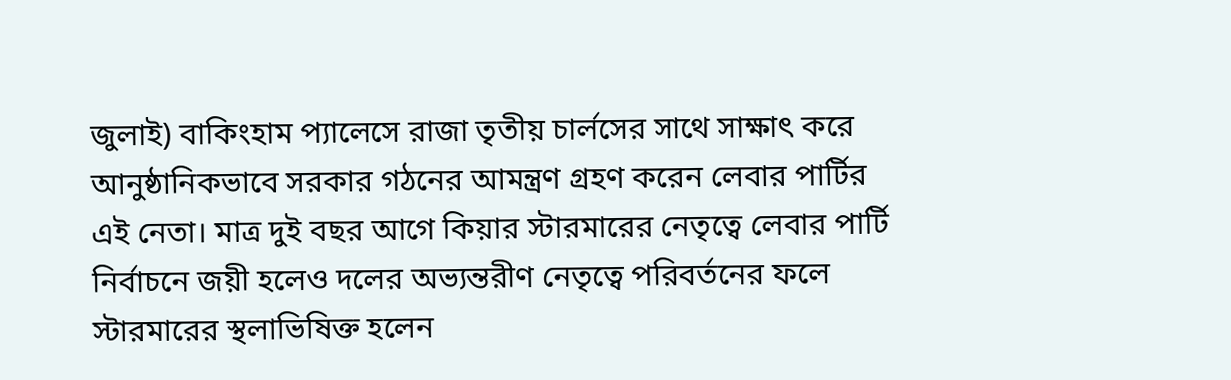জুলাই) বাকিংহাম প্যালেসে রাজা তৃতীয় চার্লসের সাথে সাক্ষাৎ করে আনুষ্ঠানিকভাবে সরকার গঠনের আমন্ত্রণ গ্রহণ করেন লেবার পার্টির এই নেতা। মাত্র দুই বছর আগে কিয়ার স্টারমারের নেতৃত্বে লেবার পার্টি নির্বাচনে জয়ী হলেও দলের অভ্যন্তরীণ নেতৃত্বে পরিবর্তনের ফলে স্টারমারের স্থলাভিষিক্ত হলেন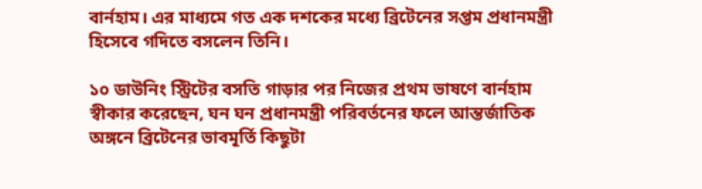বার্নহাম। এর মাধ্যমে গত এক দশকের মধ্যে ব্রিটেনের সপ্তম প্রধানমন্ত্রী হিসেবে গদিতে বসলেন তিনি।

১০ ডাউনিং স্ট্রিটের বসতি গাড়ার পর নিজের প্রথম ভাষণে বার্নহাম স্বীকার করেছেন, ঘন ঘন প্রধানমন্ত্রী পরিবর্তনের ফলে আন্তর্জাতিক অঙ্গনে ব্রিটেনের ভাবমূর্তি কিছুটা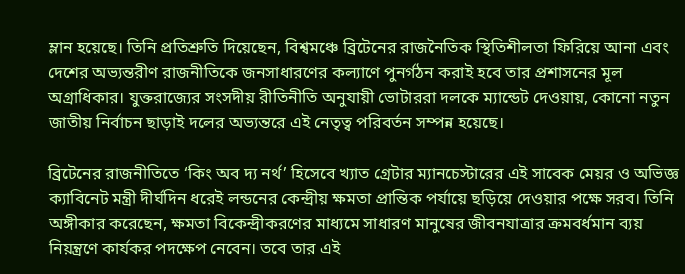ম্লান হয়েছে। তিনি প্রতিশ্রুতি দিয়েছেন, বিশ্বমঞ্চে ব্রিটেনের রাজনৈতিক স্থিতিশীলতা ফিরিয়ে আনা এবং দেশের অভ্যন্তরীণ রাজনীতিকে জনসাধারণের কল্যাণে পুনর্গঠন করাই হবে তার প্রশাসনের মূল অগ্রাধিকার। যুক্তরাজ্যের সংসদীয় রীতিনীতি অনুযায়ী ভোটাররা দলকে ম্যান্ডেট দেওয়ায়, কোনো নতুন জাতীয় নির্বাচন ছাড়াই দলের অভ্যন্তরে এই নেতৃত্ব পরিবর্তন সম্পন্ন হয়েছে।

ব্রিটেনের রাজনীতিতে ‘কিং অব দ্য নর্থ’ হিসেবে খ্যাত গ্রেটার ম্যানচেস্টারের এই সাবেক মেয়র ও অভিজ্ঞ ক্যাবিনেট মন্ত্রী দীর্ঘদিন ধরেই লন্ডনের কেন্দ্রীয় ক্ষমতা প্রান্তিক পর্যায়ে ছড়িয়ে দেওয়ার পক্ষে সরব। তিনি অঙ্গীকার করেছেন, ক্ষমতা বিকেন্দ্রীকরণের মাধ্যমে সাধারণ মানুষের জীবনযাত্রার ক্রমবর্ধমান ব্যয় নিয়ন্ত্রণে কার্যকর পদক্ষেপ নেবেন। তবে তার এই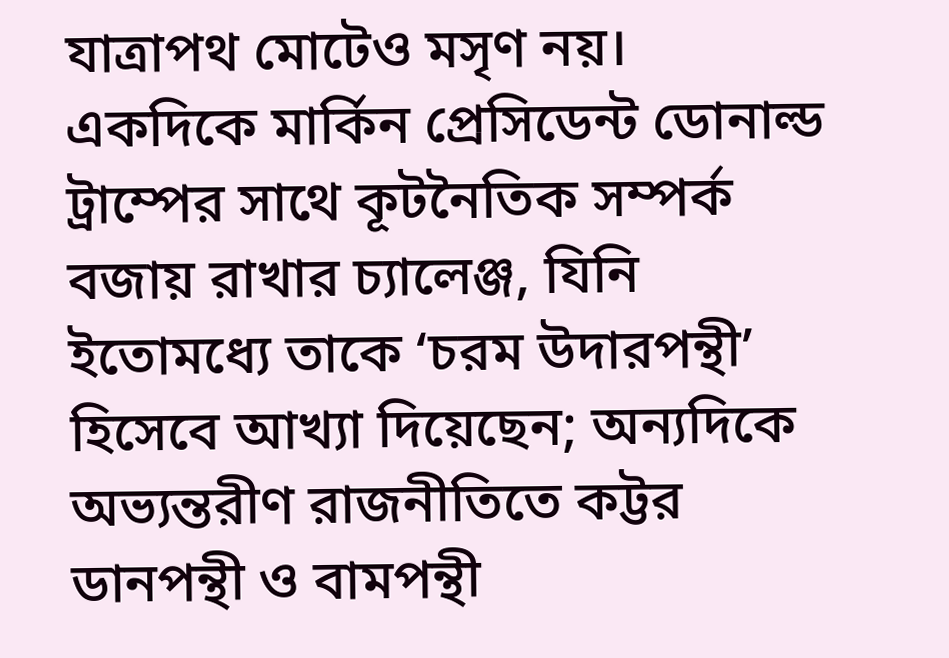যাত্রাপথ মোটেও মসৃণ নয়। একদিকে মার্কিন প্রেসিডেন্ট ডোনাল্ড ট্রাম্পের সাথে কূটনৈতিক সম্পর্ক বজায় রাখার চ্যালেঞ্জ, যিনি ইতোমধ্যে তাকে ‘চরম উদারপন্থী’ হিসেবে আখ্যা দিয়েছেন; অন্যদিকে অভ্যন্তরীণ রাজনীতিতে কট্টর ডানপন্থী ও বামপন্থী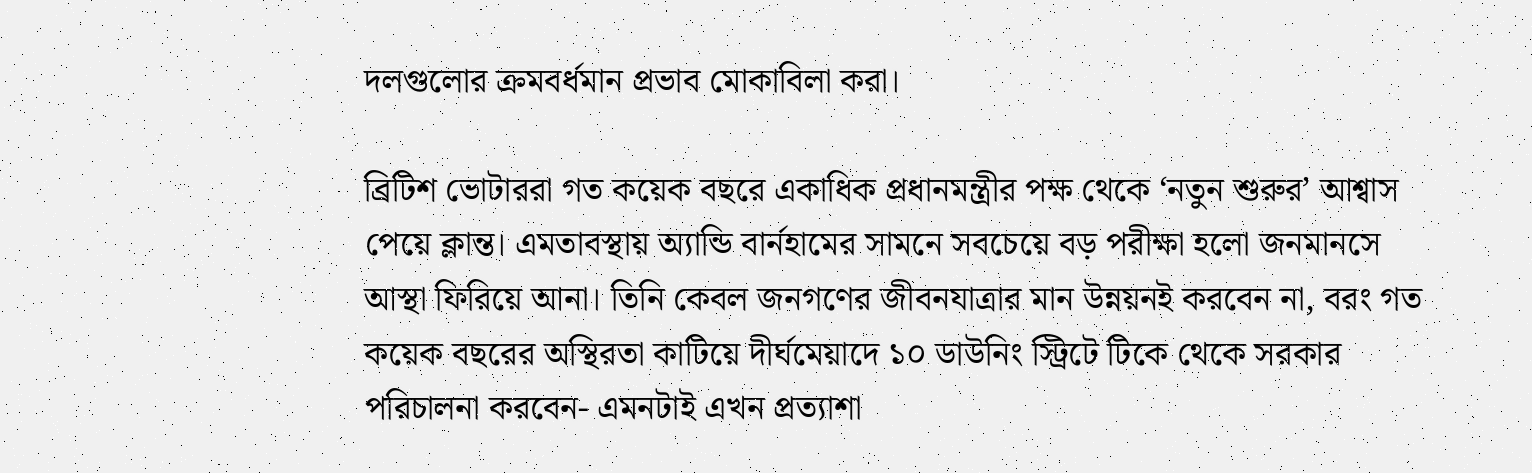দলগুলোর ক্রমবর্ধমান প্রভাব মোকাবিলা করা।

ব্রিটিশ ভোটাররা গত কয়েক বছরে একাধিক প্রধানমন্ত্রীর পক্ষ থেকে ‘নতুন শুরুর’ আশ্বাস পেয়ে ক্লান্ত। এমতাবস্থায় অ্যান্ডি বার্নহামের সামনে সবচেয়ে বড় পরীক্ষা হলো জনমানসে আস্থা ফিরিয়ে আনা। তিনি কেবল জনগণের জীবনযাত্রার মান উন্নয়নই করবেন না, বরং গত কয়েক বছরের অস্থিরতা কাটিয়ে দীর্ঘমেয়াদে ১০ ডাউনিং স্ট্রিটে টিকে থেকে সরকার পরিচালনা করবেন- এমনটাই এখন প্রত্যাশা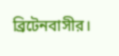ব্রিটেনবাসীর।